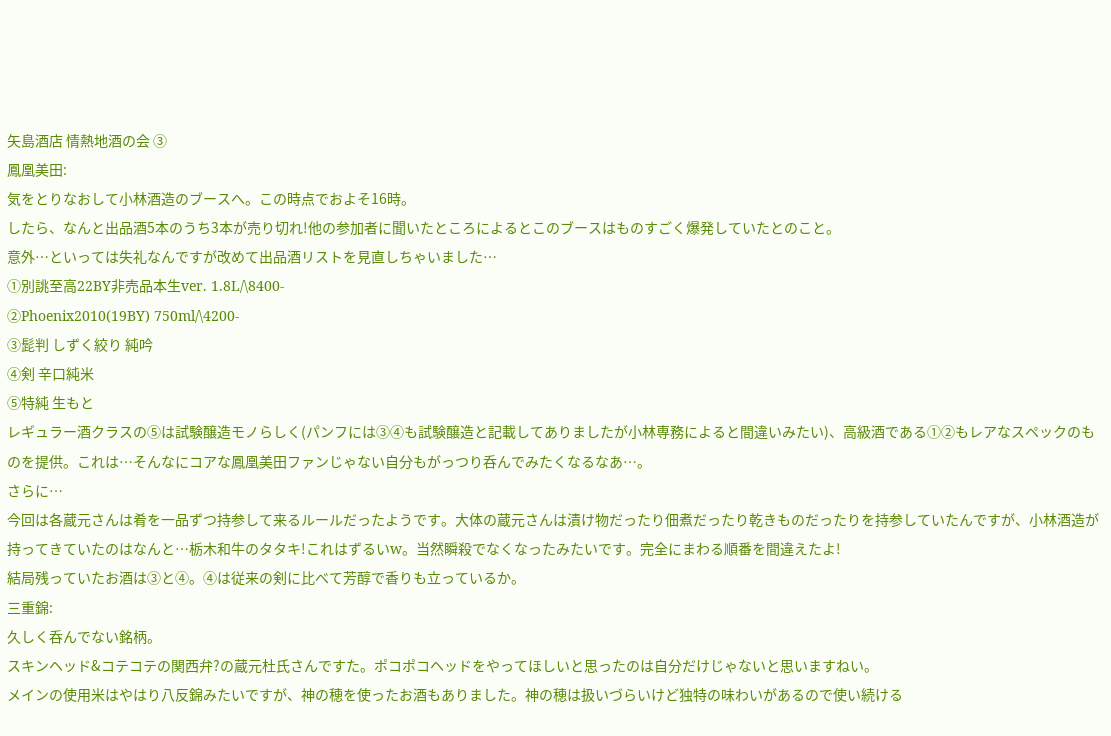矢島酒店 情熱地酒の会 ③
鳳凰美田:
気をとりなおして小林酒造のブースへ。この時点でおよそ16時。
したら、なんと出品酒5本のうち3本が売り切れ!他の参加者に聞いたところによるとこのブースはものすごく爆発していたとのこと。
意外…といっては失礼なんですが改めて出品酒リストを見直しちゃいました…
①別誂至高22BY非売品本生ver. 1.8L/\8400-
②Phoenix2010(19BY) 750ml/\4200-
③髭判 しずく絞り 純吟
④剣 辛口純米
⑤特純 生もと
レギュラー酒クラスの⑤は試験醸造モノらしく(パンフには③④も試験醸造と記載してありましたが小林専務によると間違いみたい)、高級酒である①②もレアなスペックのものを提供。これは…そんなにコアな鳳凰美田ファンじゃない自分もがっつり呑んでみたくなるなあ…。
さらに…
今回は各蔵元さんは肴を一品ずつ持参して来るルールだったようです。大体の蔵元さんは漬け物だったり佃煮だったり乾きものだったりを持参していたんですが、小林酒造が持ってきていたのはなんと…栃木和牛のタタキ!これはずるいw。当然瞬殺でなくなったみたいです。完全にまわる順番を間違えたよ!
結局残っていたお酒は③と④。④は従来の剣に比べて芳醇で香りも立っているか。
三重錦:
久しく呑んでない銘柄。
スキンヘッド&コテコテの関西弁?の蔵元杜氏さんですた。ポコポコヘッドをやってほしいと思ったのは自分だけじゃないと思いますねい。
メインの使用米はやはり八反錦みたいですが、神の穂を使ったお酒もありました。神の穂は扱いづらいけど独特の味わいがあるので使い続ける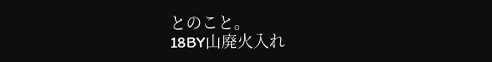とのこと。
18BY山廃火入れ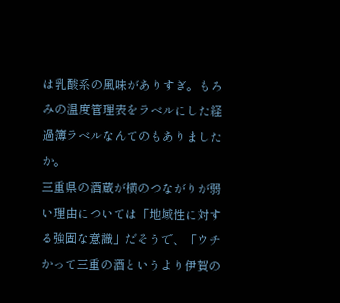は乳酸系の風味がありすぎ。もろみの温度管理表をラベルにした経過簿ラベルなんてのもありましたか。
三重県の酒蔵が横のつながりが弱い理由については「地域性に対する強固な意識」だそうで、「ウチかって三重の酒というより伊賀の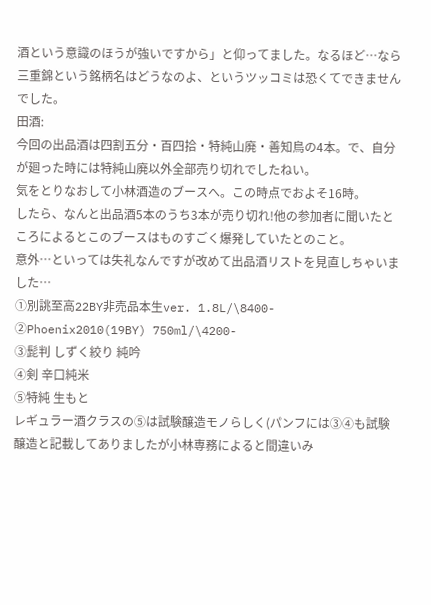酒という意識のほうが強いですから」と仰ってました。なるほど…なら三重錦という銘柄名はどうなのよ、というツッコミは恐くてできませんでした。
田酒:
今回の出品酒は四割五分・百四拾・特純山廃・善知鳥の4本。で、自分が廻った時には特純山廃以外全部売り切れでしたねい。
気をとりなおして小林酒造のブースへ。この時点でおよそ16時。
したら、なんと出品酒5本のうち3本が売り切れ!他の参加者に聞いたところによるとこのブースはものすごく爆発していたとのこと。
意外…といっては失礼なんですが改めて出品酒リストを見直しちゃいました…
①別誂至高22BY非売品本生ver. 1.8L/\8400-
②Phoenix2010(19BY) 750ml/\4200-
③髭判 しずく絞り 純吟
④剣 辛口純米
⑤特純 生もと
レギュラー酒クラスの⑤は試験醸造モノらしく(パンフには③④も試験醸造と記載してありましたが小林専務によると間違いみ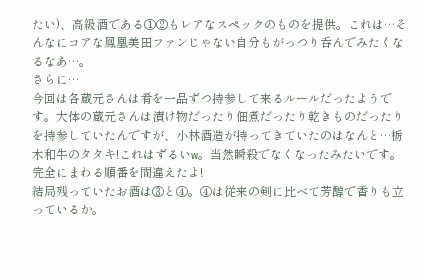たい)、高級酒である①②もレアなスペックのものを提供。これは…そんなにコアな鳳凰美田ファンじゃない自分もがっつり呑んでみたくなるなあ…。
さらに…
今回は各蔵元さんは肴を一品ずつ持参して来るルールだったようです。大体の蔵元さんは漬け物だったり佃煮だったり乾きものだったりを持参していたんですが、小林酒造が持ってきていたのはなんと…栃木和牛のタタキ!これはずるいw。当然瞬殺でなくなったみたいです。完全にまわる順番を間違えたよ!
結局残っていたお酒は③と④。④は従来の剣に比べて芳醇で香りも立っているか。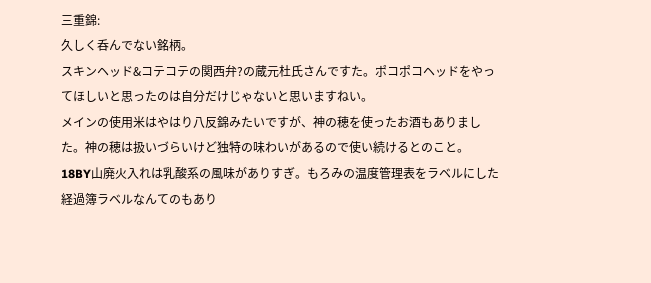三重錦:
久しく呑んでない銘柄。
スキンヘッド&コテコテの関西弁?の蔵元杜氏さんですた。ポコポコヘッドをやってほしいと思ったのは自分だけじゃないと思いますねい。
メインの使用米はやはり八反錦みたいですが、神の穂を使ったお酒もありました。神の穂は扱いづらいけど独特の味わいがあるので使い続けるとのこと。
18BY山廃火入れは乳酸系の風味がありすぎ。もろみの温度管理表をラベルにした経過簿ラベルなんてのもあり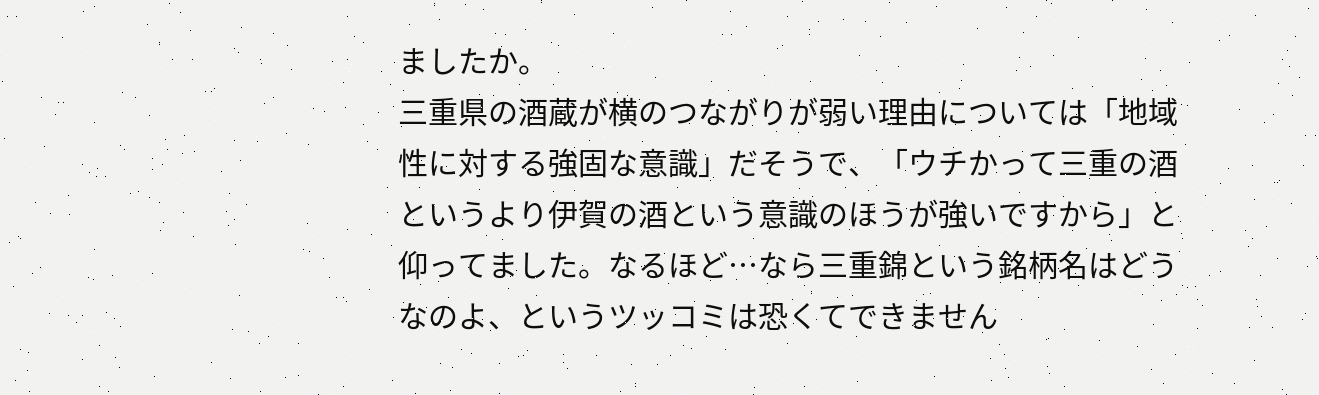ましたか。
三重県の酒蔵が横のつながりが弱い理由については「地域性に対する強固な意識」だそうで、「ウチかって三重の酒というより伊賀の酒という意識のほうが強いですから」と仰ってました。なるほど…なら三重錦という銘柄名はどうなのよ、というツッコミは恐くてできません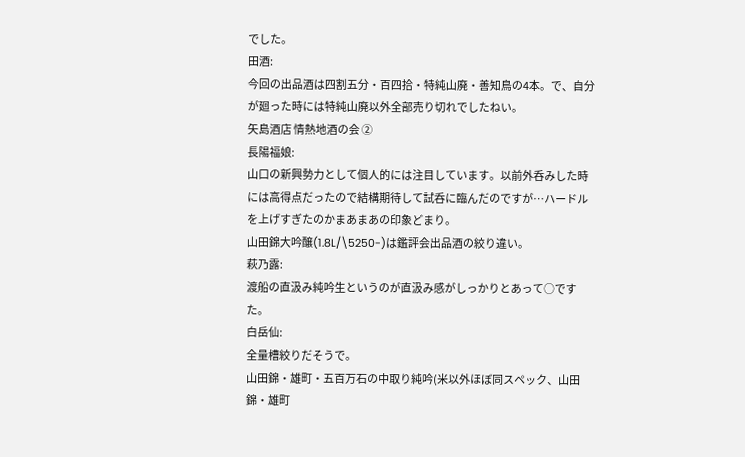でした。
田酒:
今回の出品酒は四割五分・百四拾・特純山廃・善知鳥の4本。で、自分が廻った時には特純山廃以外全部売り切れでしたねい。
矢島酒店 情熱地酒の会 ②
長陽福娘:
山口の新興勢力として個人的には注目しています。以前外呑みした時には高得点だったので結構期待して試呑に臨んだのですが…ハードルを上げすぎたのかまあまあの印象どまり。
山田錦大吟醸(1.8L/\5250-)は鑑評会出品酒の絞り違い。
萩乃露:
渡船の直汲み純吟生というのが直汲み感がしっかりとあって○ですた。
白岳仙:
全量槽絞りだそうで。
山田錦・雄町・五百万石の中取り純吟(米以外ほぼ同スペック、山田錦・雄町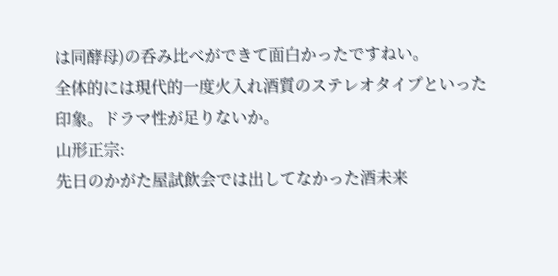は同酵母)の呑み比べができて面白かったですねい。
全体的には現代的一度火入れ酒質のステレオタイプといった印象。ドラマ性が足りないか。
山形正宗:
先日のかがた屋試飲会では出してなかった酒未来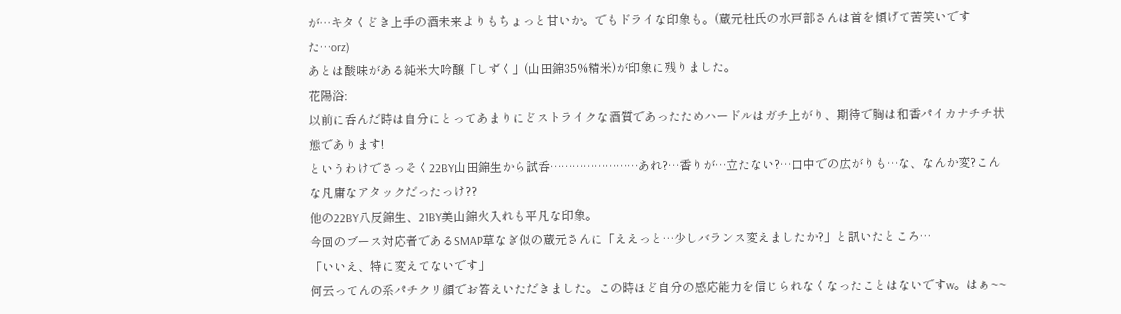が…キタくどき上手の酒未来よりもちょっと甘いか。でもドライな印象も。(蔵元杜氏の水戸部さんは首を傾げて苦笑いですた…orz)
あとは酸味がある純米大吟醸「しずく」(山田錦35%精米)が印象に残りました。
花陽浴:
以前に呑んだ時は自分にとってあまりにどストライクな酒質であったためハードルはガチ上がり、期待で胸は和香パイカナチチ状態であります!
というわけでさっそく22BY山田錦生から試呑……………………あれ?…香りが…立たない?…口中での広がりも…な、なんか変?こんな凡庸なアタックだったっけ??
他の22BY八反錦生、21BY美山錦火入れも平凡な印象。
今回のブース対応者であるSMAP草なぎ似の蔵元さんに「ええっと…少しバランス変えましたか?」と訊いたところ…
「いいえ、特に変えてないです」
何云ってんの系パチクリ顔でお答えいただきました。この時ほど自分の感応能力を信じられなくなったことはないですw。はぁ~~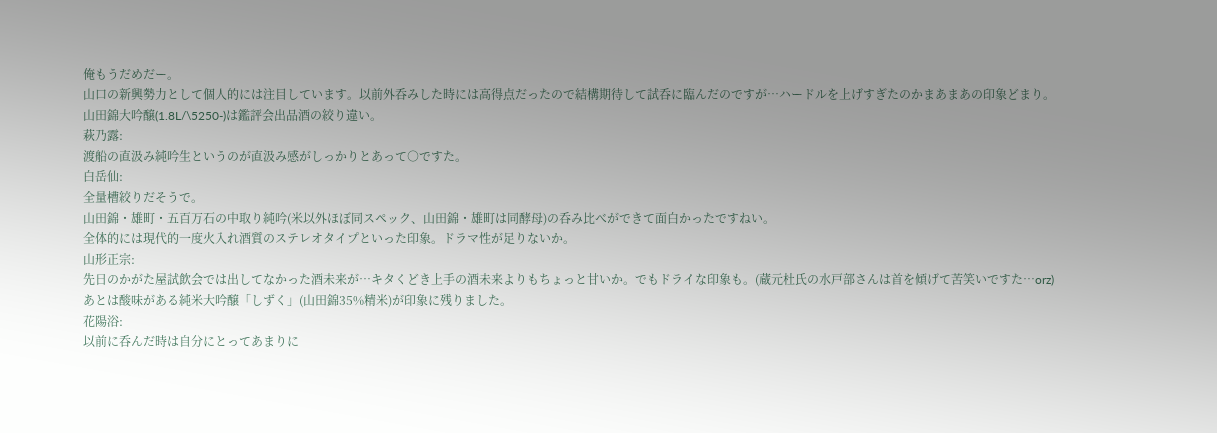俺もうだめだー。
山口の新興勢力として個人的には注目しています。以前外呑みした時には高得点だったので結構期待して試呑に臨んだのですが…ハードルを上げすぎたのかまあまあの印象どまり。
山田錦大吟醸(1.8L/\5250-)は鑑評会出品酒の絞り違い。
萩乃露:
渡船の直汲み純吟生というのが直汲み感がしっかりとあって○ですた。
白岳仙:
全量槽絞りだそうで。
山田錦・雄町・五百万石の中取り純吟(米以外ほぼ同スペック、山田錦・雄町は同酵母)の呑み比べができて面白かったですねい。
全体的には現代的一度火入れ酒質のステレオタイプといった印象。ドラマ性が足りないか。
山形正宗:
先日のかがた屋試飲会では出してなかった酒未来が…キタくどき上手の酒未来よりもちょっと甘いか。でもドライな印象も。(蔵元杜氏の水戸部さんは首を傾げて苦笑いですた…orz)
あとは酸味がある純米大吟醸「しずく」(山田錦35%精米)が印象に残りました。
花陽浴:
以前に呑んだ時は自分にとってあまりに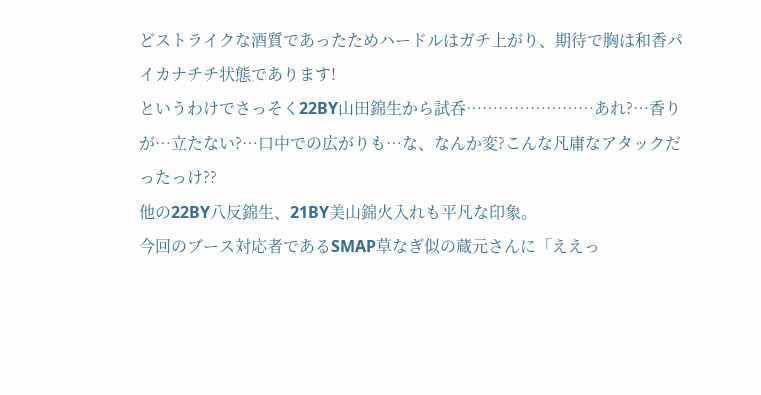どストライクな酒質であったためハードルはガチ上がり、期待で胸は和香パイカナチチ状態であります!
というわけでさっそく22BY山田錦生から試呑……………………あれ?…香りが…立たない?…口中での広がりも…な、なんか変?こんな凡庸なアタックだったっけ??
他の22BY八反錦生、21BY美山錦火入れも平凡な印象。
今回のブース対応者であるSMAP草なぎ似の蔵元さんに「ええっ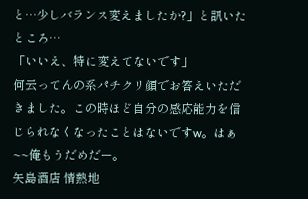と…少しバランス変えましたか?」と訊いたところ…
「いいえ、特に変えてないです」
何云ってんの系パチクリ顔でお答えいただきました。この時ほど自分の感応能力を信じられなくなったことはないですw。はぁ~~俺もうだめだー。
矢島酒店 情熱地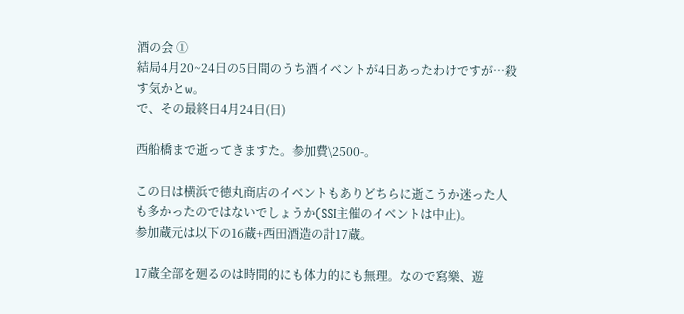酒の会 ①
結局4月20~24日の5日間のうち酒イベントが4日あったわけですが…殺す気かとw。
で、その最終日4月24日(日)

西船橋まで逝ってきますた。参加費\2500-。

この日は横浜で徳丸商店のイベントもありどちらに逝こうか迷った人も多かったのではないでしょうか(SSI主催のイベントは中止)。
参加蔵元は以下の16蔵+西田酒造の計17蔵。

17蔵全部を廻るのは時間的にも体力的にも無理。なので寫樂、遊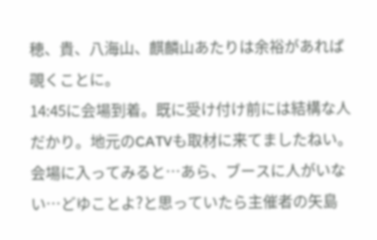穂、貴、八海山、麒麟山あたりは余裕があれば覗くことに。
14:45に会場到着。既に受け付け前には結構な人だかり。地元のCATVも取材に来てましたねい。
会場に入ってみると…あら、ブースに人がいない…どゆことよ?と思っていたら主催者の矢島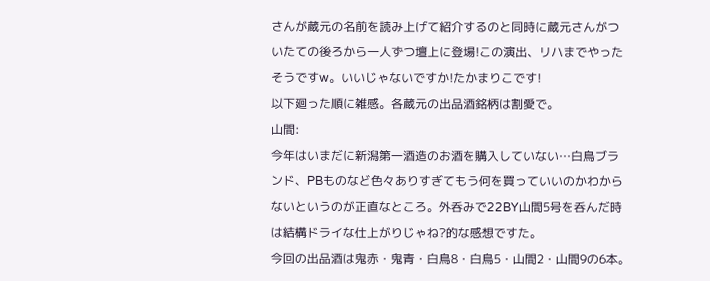さんが蔵元の名前を読み上げて紹介するのと同時に蔵元さんがついたての後ろから一人ずつ壇上に登場!この演出、リハまでやったそうですw。いいじゃないですか!たかまりこです!
以下廻った順に雑感。各蔵元の出品酒銘柄は割愛で。
山間:
今年はいまだに新潟第一酒造のお酒を購入していない…白鳥ブランド、PBものなど色々ありすぎてもう何を買っていいのかわからないというのが正直なところ。外呑みで22BY山間5号を呑んだ時は結構ドライな仕上がりじゃね?的な感想ですた。
今回の出品酒は鬼赤・鬼青・白鳥8・白鳥5・山間2・山間9の6本。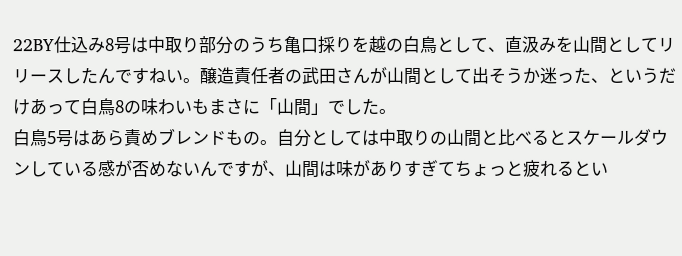22BY仕込み8号は中取り部分のうち亀口採りを越の白鳥として、直汲みを山間としてリリースしたんですねい。醸造責任者の武田さんが山間として出そうか迷った、というだけあって白鳥8の味わいもまさに「山間」でした。
白鳥5号はあら責めブレンドもの。自分としては中取りの山間と比べるとスケールダウンしている感が否めないんですが、山間は味がありすぎてちょっと疲れるとい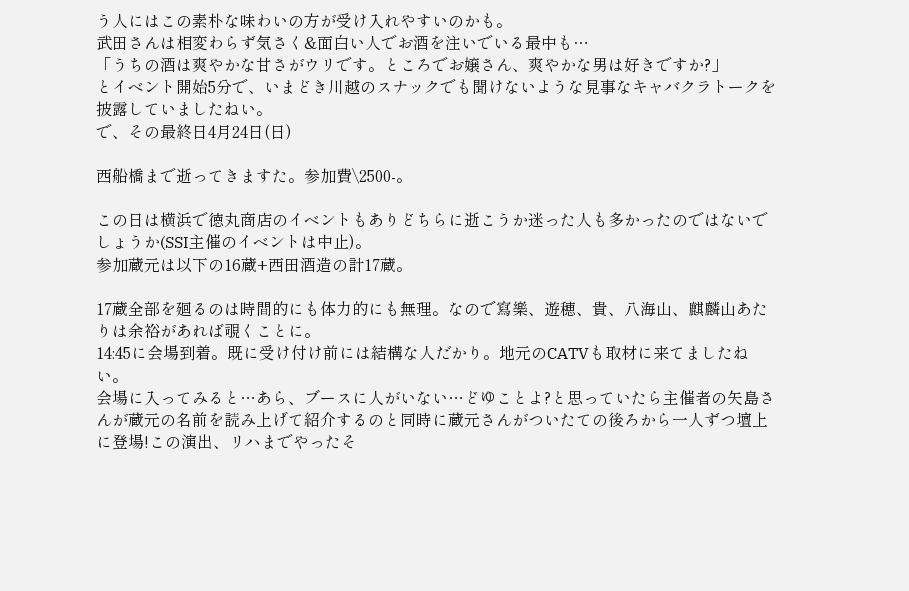う人にはこの素朴な味わいの方が受け入れやすいのかも。
武田さんは相変わらず気さく&面白い人でお酒を注いでいる最中も…
「うちの酒は爽やかな甘さがウリです。ところでお嬢さん、爽やかな男は好きですか?」
とイベント開始5分で、いまどき川越のスナックでも聞けないような見事なキャバクラトークを披露していましたねい。
で、その最終日4月24日(日)

西船橋まで逝ってきますた。参加費\2500-。

この日は横浜で徳丸商店のイベントもありどちらに逝こうか迷った人も多かったのではないでしょうか(SSI主催のイベントは中止)。
参加蔵元は以下の16蔵+西田酒造の計17蔵。

17蔵全部を廻るのは時間的にも体力的にも無理。なので寫樂、遊穂、貴、八海山、麒麟山あたりは余裕があれば覗くことに。
14:45に会場到着。既に受け付け前には結構な人だかり。地元のCATVも取材に来てましたねい。
会場に入ってみると…あら、ブースに人がいない…どゆことよ?と思っていたら主催者の矢島さんが蔵元の名前を読み上げて紹介するのと同時に蔵元さんがついたての後ろから一人ずつ壇上に登場!この演出、リハまでやったそ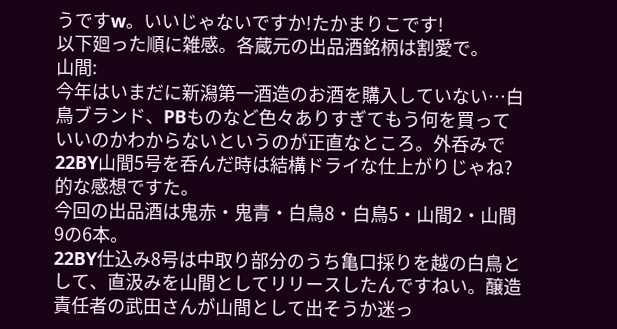うですw。いいじゃないですか!たかまりこです!
以下廻った順に雑感。各蔵元の出品酒銘柄は割愛で。
山間:
今年はいまだに新潟第一酒造のお酒を購入していない…白鳥ブランド、PBものなど色々ありすぎてもう何を買っていいのかわからないというのが正直なところ。外呑みで22BY山間5号を呑んだ時は結構ドライな仕上がりじゃね?的な感想ですた。
今回の出品酒は鬼赤・鬼青・白鳥8・白鳥5・山間2・山間9の6本。
22BY仕込み8号は中取り部分のうち亀口採りを越の白鳥として、直汲みを山間としてリリースしたんですねい。醸造責任者の武田さんが山間として出そうか迷っ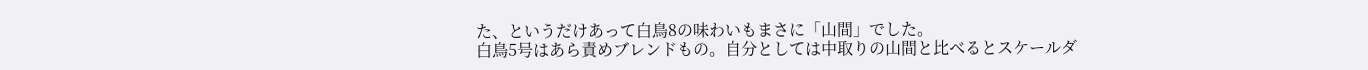た、というだけあって白鳥8の味わいもまさに「山間」でした。
白鳥5号はあら責めブレンドもの。自分としては中取りの山間と比べるとスケールダ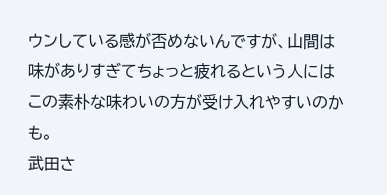ウンしている感が否めないんですが、山間は味がありすぎてちょっと疲れるという人にはこの素朴な味わいの方が受け入れやすいのかも。
武田さ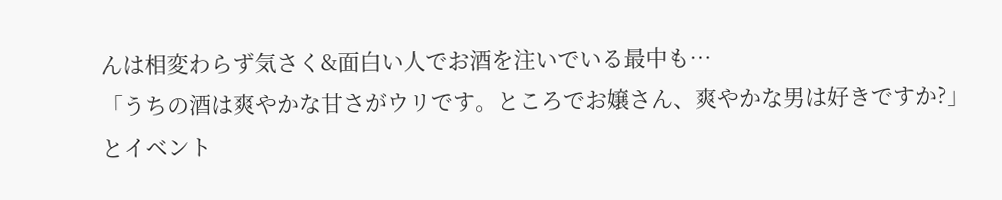んは相変わらず気さく&面白い人でお酒を注いでいる最中も…
「うちの酒は爽やかな甘さがウリです。ところでお嬢さん、爽やかな男は好きですか?」
とイベント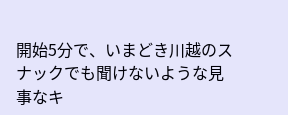開始5分で、いまどき川越のスナックでも聞けないような見事なキ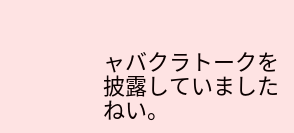ャバクラトークを披露していましたねい。